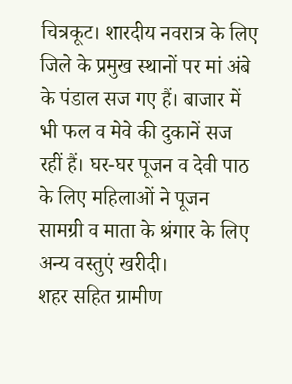चित्रकूट। शारदीय नवरात्र के लिए जिले के प्रमुख स्थानों पर मां अंबे के पंडाल सज गए हैं। बाजार में भी फल व मेवे की दुकानें सज रहीं हैं। घर-घर पूजन व देवी पाठ के लिए महिलाओं ने पूजन सामग्री व माता के श्रंगार के लिए अन्य वस्तुएं खरीदी।
शहर सहित ग्रामीण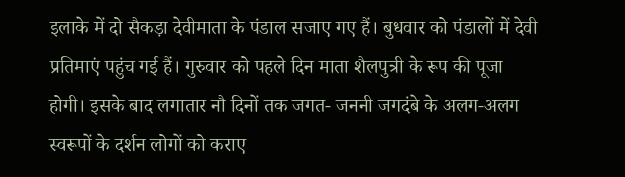इलाके में दो सैकड़ा देवीमाता के पंडाल सजाए गए हैं। बुधवार को पंडालों में देवी प्रतिमाएं पहुंच गई हैं। गुरुवार को पहले दिन माता शैलपुत्री के रूप की पूजा होगी। इसके बाद लगातार नौ दिनों तक जगत- जननी जगदंबे के अलग-अलग स्वरूपों के दर्शन लोगों को कराए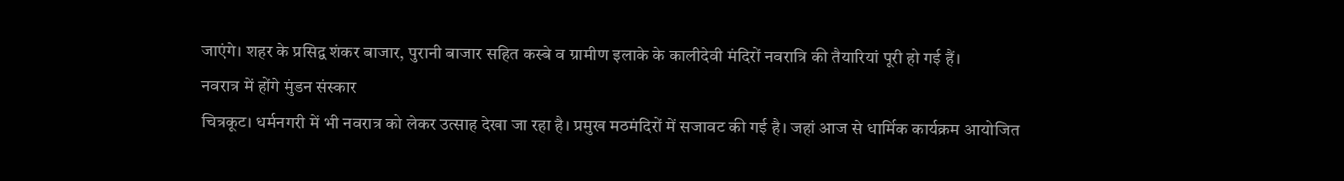जाएंगे। शहर के प्रसिद्व शंकर बाजार, पुरानी बाजार सहित कस्बे व ग्रामीण इलाके के कालीदेवी मंदिरों नवरात्रि की तैयारियां पूरी हो गई हैं।
नवरात्र में होंगे मुंडन संस्कार
चित्रकूट। धर्मनगरी में भी नवरात्र को लेकर उत्साह देखा जा रहा है। प्रमुख मठमंदिरों में सजावट की गई है। जहां आज से धार्मिक कार्यक्रम आयोजित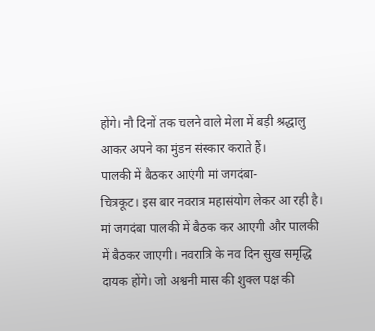होंगे। नौ दिनों तक चलने वाले मेला में बड़ी श्रद्धालु आकर अपने का मुंडन संस्कार कराते हैं।
पालकी में बैठकर आएंगी मां जगदंबा-
चित्रकूट। इस बार नवरात्र महासंयोग लेकर आ रही है। मां जगदंबा पालकी में बैठक कर आएगी और पालकी में बैठकर जाएगी। नवरात्रि के नव दिन सुख समृद्धि दायक होंगे। जो अश्वनी मास की शुक्ल पक्ष की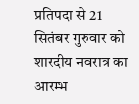प्रतिपदा से 21 सितंबर गुरुवार को शारदीय नवरात्र का आरम्भ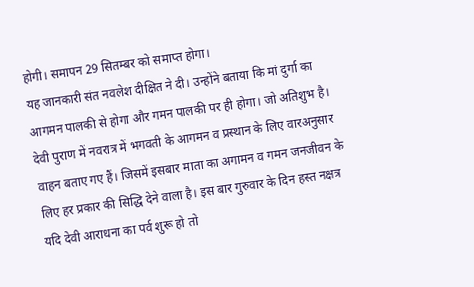होगी। समापन 29 सितम्बर को समाप्त होगा।
यह जानकारी संत नवलेश दीक्षित ने दी। उन्होंने बताया कि मां दुर्गा का आगमन पालकी से होगा और गमन पालकी पर ही होगा। जो अतिशुभ है। देवी पुराण में नवरात्र में भगवती के आगमन व प्रस्थान के लिए वारअनुसार वाहन बताए गए हैं। जिसमें इसबार माता का अगामन व गमन जनजीवन के लिए हर प्रकार की सिद्धि देने वाला है। इस बार गुरुवार के दिन हस्त नक्षत्र यदि देवी आराधना का पर्व शुरू हो तो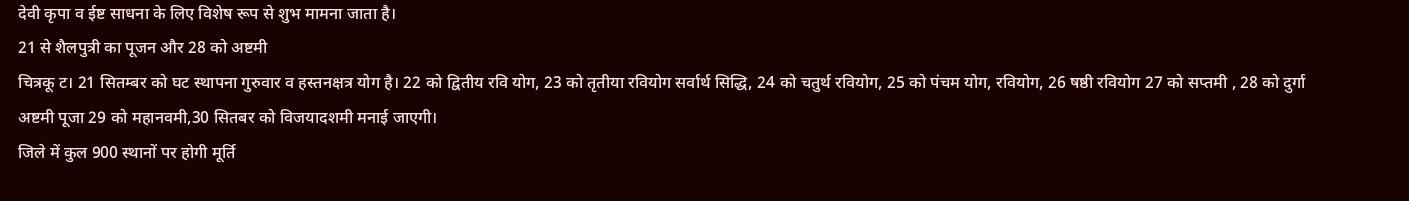देवी कृपा व ईष्ट साधना के लिए विशेष रूप से शुभ मामना जाता है।
21 से शैलपुत्री का पूजन और 28 को अष्टमी
चित्रकू ट। 21 सितम्बर को घट स्थापना गुरुवार व हस्तनक्षत्र योग है। 22 को द्वितीय रवि योग, 23 को तृतीया रवियोग सर्वार्थ सिद्धि, 24 को चतुर्थ रवियोग, 25 को पंचम योग, रवियोग, 26 षष्ठी रवियोग 27 को सप्तमी , 28 को दुर्गा अष्टमी पूजा 29 को महानवमी,30 सितबर को विजयादशमी मनाई जाएगी।
जिले में कुल 900 स्थानों पर होगी मूर्ति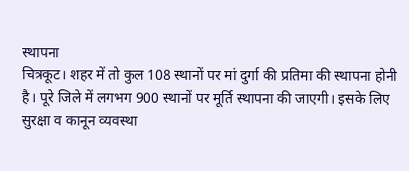स्थापना
चित्रकूट। शहर में तो कुल 108 स्थानों पर मां दुर्गा की प्रतिमा की स्थापना होनी है। पूरे जिले में लगभग 900 स्थानों पर मूर्ति स्थापना की जाएगी। इसके लिए सुरक्षा व कानून व्यवस्था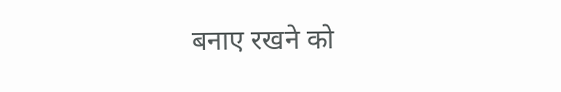बनाए रखने को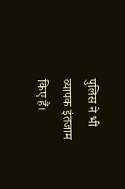पुलिस ने भी व्यापक इंतजाम किए हैं।